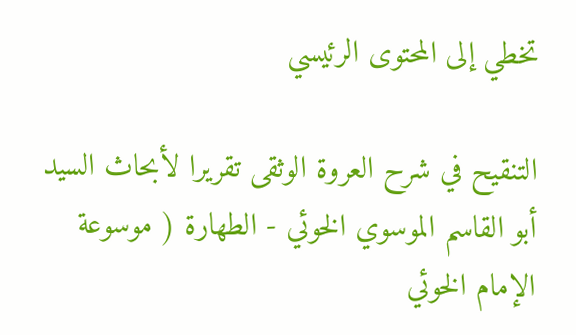تخطي إلى المحتوى الرئيسي

التنقيح في شرح العروة الوثقى تقريرا لأبحاث السيد أبو القاسم الموسوي الخوئي - الطهارة ( موسوعة الإمام الخوئي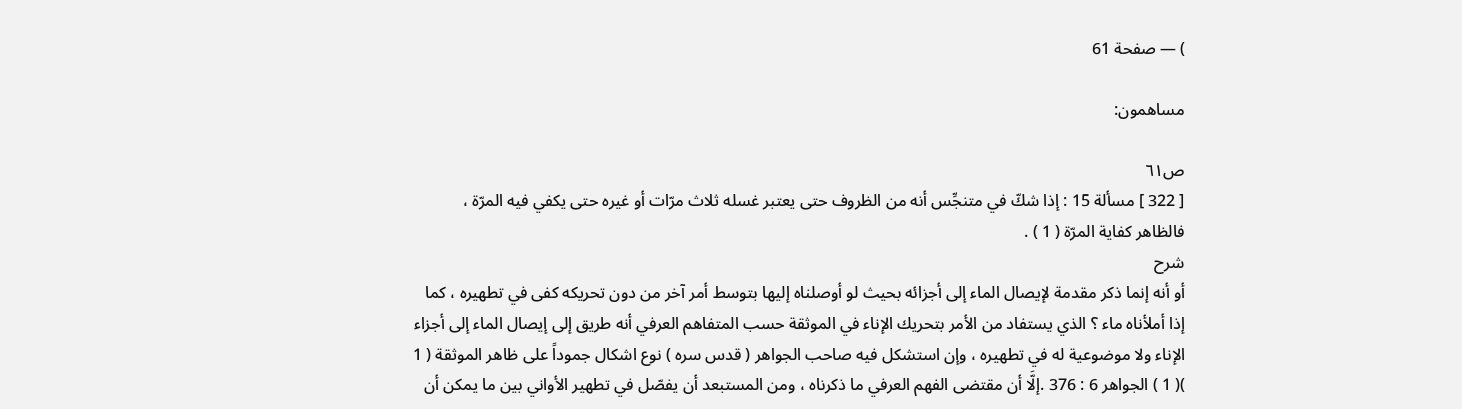) — صفحة 61

مساهمون:

ص٦١
[ 322 ] مسألة 15 : إذا شكّ في متنجِّس أنه من الظروف حتى يعتبر غسله ثلاث مرّات أو غيره حتى يكفي فيه المرّة ، فالظاهر كفاية المرّة ( 1 ) .
شرح
أو أنه إنما ذكر مقدمة لإيصال الماء إلى أجزائه بحيث لو أوصلناه إليها بتوسط أمر آخر من دون تحريكه كفى في تطهيره ، كما إذا أملأناه ماء ؟ الذي يستفاد من الأمر بتحريك الإناء في الموثقة حسب المتفاهم العرفي أنه طريق إلى إيصال الماء إلى أجزاء الإناء ولا موضوعية له في تطهيره ، وإن استشكل فيه صاحب الجواهر ( قدس سره ) نوع اشكال جموداً على ظاهر الموثقة ( 1 )( 1 ) الجواهر 6 : 376 .إلَّا أن مقتضى الفهم العرفي ما ذكرناه ، ومن المستبعد أن يفصّل في تطهير الأواني بين ما يمكن أن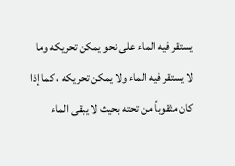يستقر فيه الماء على نحو يمكن تحريكه وما لا يستقر فيه الماء ولا يمكن تحريكه ، كما إذا كان مثقوباً من تحته بحيث لا يبقى الماء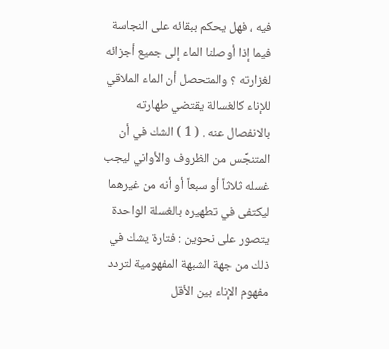فيه ، فهل يحكم ببقائه على النجاسة فيما إذا أوصلنا الماء إلى جميع أجزائه لغزارته ؟ والمتحصل أن الماء الملاقي للإناء كالغسالة يقتضي طهارته بالانفصال عنه . ( 1 ) الشك في أن المتنجِّس من الظروف والأواني ليجب غسله ثلاثاً أو سبعاً أو أنه من غيرهما ليكتفى في تطهيره بالغسلة الواحدة يتصور على نحوين : فتارة يشك في ذلك من جهة الشبهة المفهومية لتردد مفهوم الإناء بين الأقل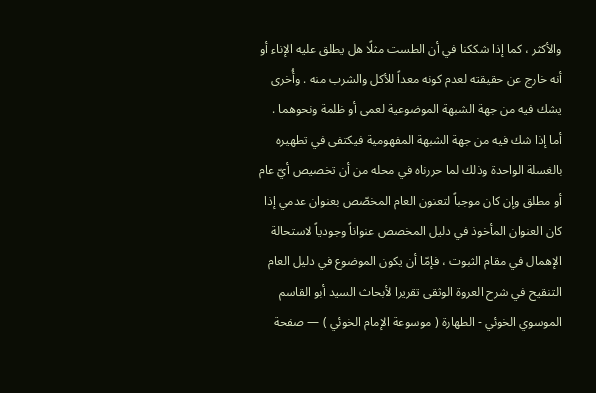والأكثر ، كما إذا شككنا في أن الطست مثلًا هل يطلق عليه الإناء أو أنه خارج عن حقيقته لعدم كونه معداً للأكل والشرب منه . وأُخرى يشك فيه من جهة الشبهة الموضوعية لعمى أو ظلمة ونحوهما . أما إذا شك فيه من جهة الشبهة المفهومية فيكتفى في تطهيره بالغسلة الواحدة وذلك لما حررناه في محله من أن تخصيص أيّ عام أو مطلق وإن كان موجباً لتعنون العام المخصّص بعنوان عدمي إذا كان العنوان المأخوذ في دليل المخصص عنواناً وجودياً لاستحالة الإهمال في مقام الثبوت ، فإمّا أن يكون الموضوع في دليل العام
التنقيح في شرح العروة الوثقى تقريرا لأبحاث السيد أبو القاسم الموسوي الخوئي - الطهارة ( موسوعة الإمام الخوئي ) — صفحة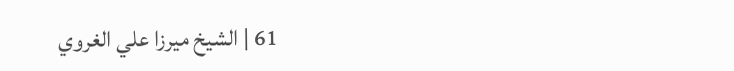61 | الشيخ ميرزا علي الغروي